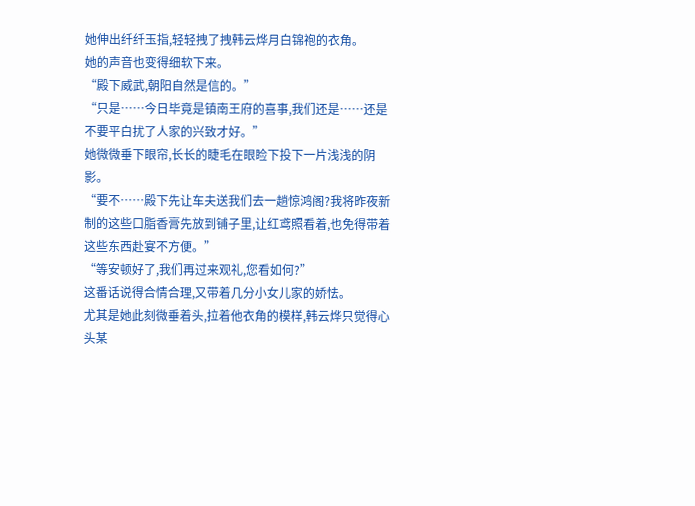她伸出纤纤玉指,轻轻拽了拽韩云烨月白锦袍的衣角。
她的声音也变得细软下来。
“殿下威武,朝阳自然是信的。”
“只是……今日毕竟是镇南王府的喜事,我们还是……还是不要平白扰了人家的兴致才好。”
她微微垂下眼帘,长长的睫毛在眼睑下投下一片浅浅的阴影。
“要不……殿下先让车夫送我们去一趟惊鸿阁?我将昨夜新制的这些口脂香膏先放到铺子里,让红鸢照看着,也免得带着这些东西赴宴不方便。”
“等安顿好了,我们再过来观礼,您看如何?”
这番话说得合情合理,又带着几分小女儿家的娇怯。
尤其是她此刻微垂着头,拉着他衣角的模样,韩云烨只觉得心头某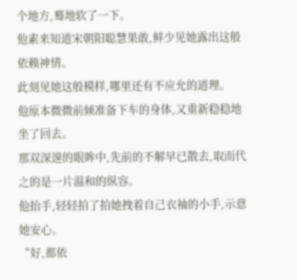个地方,蓦地软了一下。
他素来知道宋朝阳聪慧果敢,鲜少见她露出这般依赖神情。
此刻见她这般模样,哪里还有不应允的道理。
他原本微微前倾准备下车的身体,又重新稳稳地坐了回去。
那双深邃的眼眸中,先前的不解早已散去,取而代之的是一片温和的纵容。
他抬手,轻轻拍了拍她拽着自己衣袖的小手,示意她安心。
“好,都依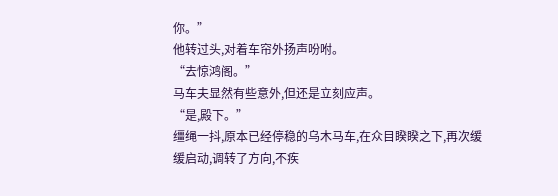你。”
他转过头,对着车帘外扬声吩咐。
“去惊鸿阁。”
马车夫显然有些意外,但还是立刻应声。
“是,殿下。”
缰绳一抖,原本已经停稳的乌木马车,在众目睽睽之下,再次缓缓启动,调转了方向,不疾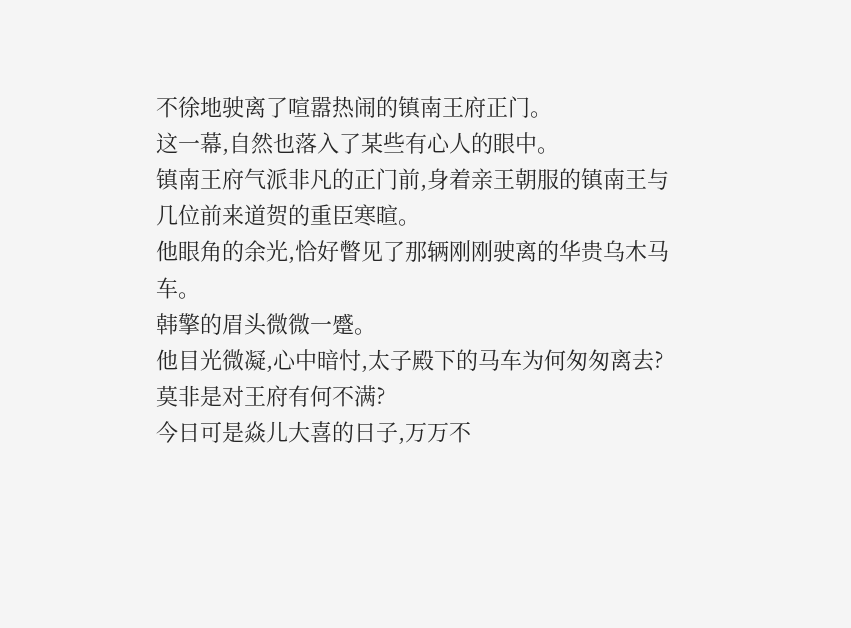不徐地驶离了喧嚣热闹的镇南王府正门。
这一幕,自然也落入了某些有心人的眼中。
镇南王府气派非凡的正门前,身着亲王朝服的镇南王与几位前来道贺的重臣寒暄。
他眼角的余光,恰好瞥见了那辆刚刚驶离的华贵乌木马车。
韩擎的眉头微微一蹙。
他目光微凝,心中暗忖,太子殿下的马车为何匆匆离去?
莫非是对王府有何不满?
今日可是焱儿大喜的日子,万万不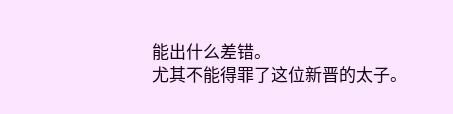能出什么差错。
尤其不能得罪了这位新晋的太子。